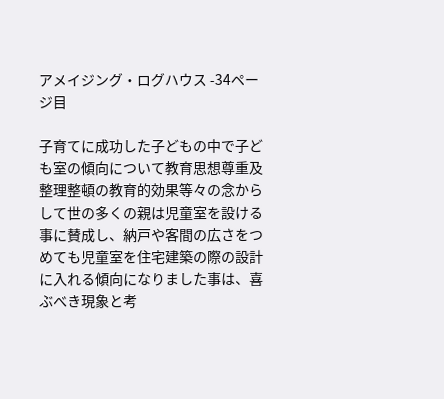アメイジング・ログハウス -34ページ目

子育てに成功した子どもの中で子ども室の傾向について教育思想尊重及整理整頓の教育的効果等々の念からして世の多くの親は児童室を設ける事に賛成し、納戸や客間の広さをつめても児童室を住宅建築の際の設計に入れる傾向になりました事は、喜ぶべき現象と考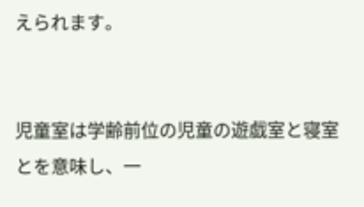えられます。


児童室は学齢前位の児童の遊戯室と寝室とを意味し、一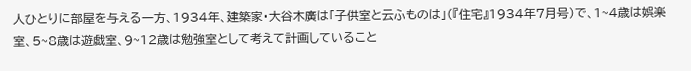人ひとりに部屋を与える一方、1934年、建築家・大谷木廣は「子供室と云ふものは」(『住宅』1934年7月号)で、1~4歳は娯楽室、5~8歳は遊戯室、9~12歳は勉強室として考えて計画していること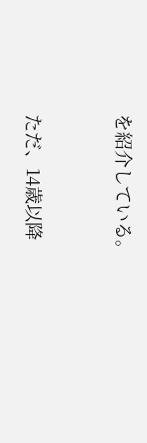を紹介している。


ただ、14歳以降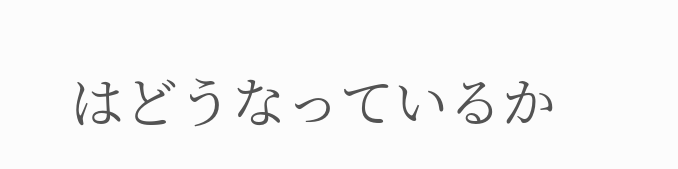はどうなっているか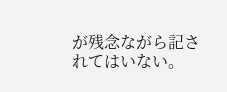が残念ながら記されてはいない。